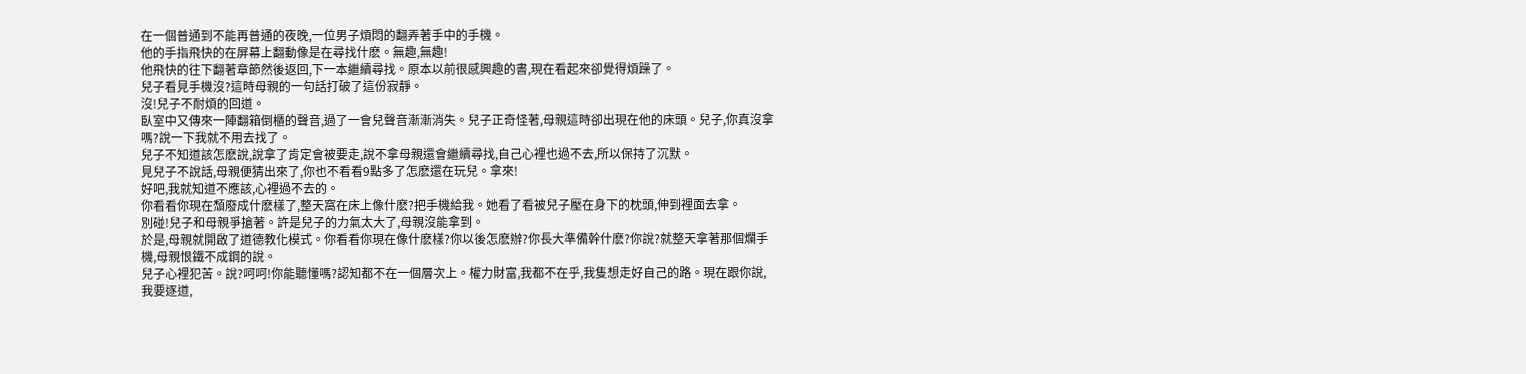在一個普通到不能再普通的夜晚,一位男子煩悶的翻弄著手中的手機。
他的手指飛快的在屏幕上翻動像是在尋找什麽。無趣,無趣!
他飛快的往下翻著章節然後返回,下一本繼續尋找。原本以前很感興趣的書,現在看起來卻覺得煩躁了。
兒子看見手機沒?這時母親的一句話打破了這份寂靜。
沒!兒子不耐煩的回道。
臥室中又傳來一陣翻箱倒櫃的聲音,過了一會兒聲音漸漸消失。兒子正奇怪著,母親這時卻出現在他的床頭。兒子,你真沒拿嗎?說一下我就不用去找了。
兒子不知道該怎麽說,說拿了肯定會被要走,說不拿母親還會繼續尋找,自己心裡也過不去,所以保持了沉默。
見兒子不說話,母親便猜出來了,你也不看看9點多了怎麽還在玩兒。拿來!
好吧,我就知道不應該,心裡過不去的。
你看看你現在頹廢成什麽樣了,整天窩在床上像什麽?把手機給我。她看了看被兒子壓在身下的枕頭,伸到裡面去拿。
別碰!兒子和母親爭搶著。許是兒子的力氣太大了,母親沒能拿到。
於是,母親就開啟了道德教化模式。你看看你現在像什麽樣?你以後怎麽辦?你長大準備幹什麽?你說?就整天拿著那個爛手機,母親恨鐵不成鋼的說。
兒子心裡犯苦。說?呵呵!你能聽懂嗎?認知都不在一個層次上。權力財富,我都不在乎,我隻想走好自己的路。現在跟你說,我要逐道,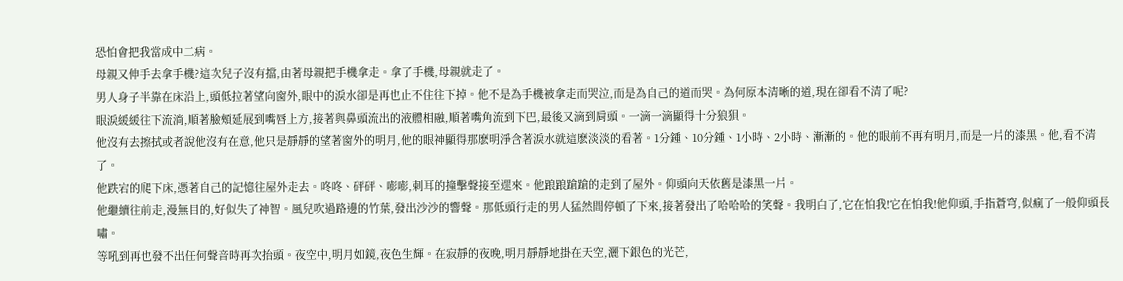恐怕會把我當成中二病。
母親又伸手去拿手機?這次兒子沒有擋,由著母親把手機拿走。拿了手機,母親就走了。
男人身子半靠在床沿上,頭低拉著望向窗外,眼中的淚水卻是再也止不住往下掉。他不是為手機被拿走而哭泣,而是為自己的道而哭。為何原本清晰的道,現在卻看不清了呢?
眼淚緩緩往下流淌,順著臉頰延展到嘴唇上方,接著與鼻頭流出的液體相融,順著嘴角流到下巴,最後又滴到肩頭。一滴一滴顯得十分狼狽。
他沒有去擦拭或者說他沒有在意,他只是靜靜的望著窗外的明月,他的眼神顯得那麽明淨含著淚水就這麽淡淡的看著。1分鍾、10分鍾、1小時、2小時、漸漸的。他的眼前不再有明月,而是一片的漆黑。他,看不清了。
他跌宕的爬下床,憑著自己的記憶往屋外走去。咚咚、砰砰、嘭嘭,刺耳的撞擊聲接至遝來。他踉踉蹌蹌的走到了屋外。仰頭向天依舊是漆黑一片。
他繼續往前走,漫無目的,好似失了神智。風兒吹過路邊的竹葉,發出沙沙的響聲。那低頭行走的男人猛然間停頓了下來,接著發出了哈哈哈的笑聲。我明白了,它在怕我!它在怕我!他仰頭,手指蒼穹,似瘋了一般仰頭長嘯。
等吼到再也發不出任何聲音時再次抬頭。夜空中,明月如鏡,夜色生輝。在寂靜的夜晚,明月靜靜地掛在天空,灑下銀色的光芒,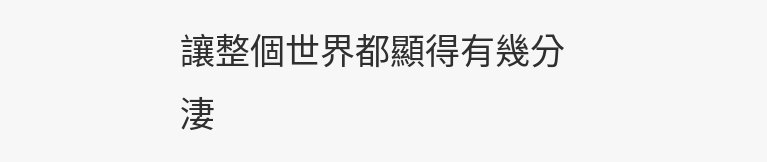讓整個世界都顯得有幾分淒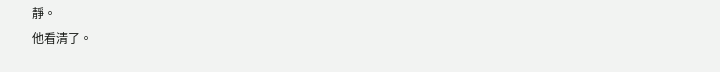靜。
他看清了。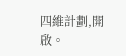四維計劃,開啟。